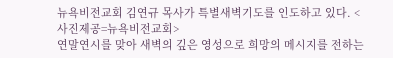뉴욕비전교회 김연규 목사가 특별새벽기도를 인도하고 있다. <사진제공=뉴욕비전교회>
연말연시를 맞아 새벽의 깊은 영성으로 희망의 메시지를 전하는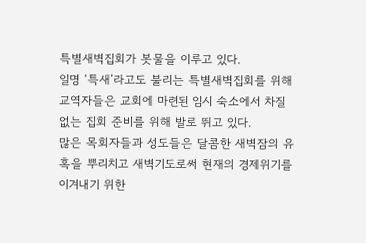특별새벽집회가 봇물을 이루고 있다.
일명 ‘특새’라고도 불리는 특별새벽집회를 위해 교역자들은 교회에 마련된 임시 숙소에서 차질 없는 집회 준비를 위해 발로 뛰고 있다.
많은 목회자들과 성도들은 달콤한 새벽잠의 유혹을 뿌리치고 새벽기도로써 현재의 경제위기를 이겨내기 위한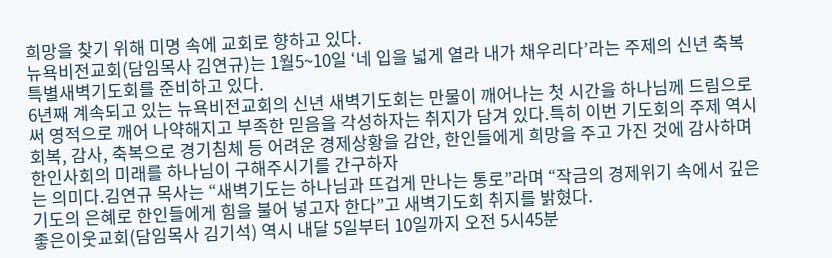희망을 찾기 위해 미명 속에 교회로 향하고 있다.
뉴욕비전교회(담임목사 김연규)는 1월5~10일 ‘네 입을 넓게 열라 내가 채우리다’라는 주제의 신년 축복 특별새벽기도회를 준비하고 있다.
6년째 계속되고 있는 뉴욕비전교회의 신년 새벽기도회는 만물이 깨어나는 첫 시간을 하나님께 드림으로써 영적으로 깨어 나약해지고 부족한 믿음을 각성하자는 취지가 담겨 있다.특히 이번 기도회의 주제 역시 회복, 감사, 축복으로 경기침체 등 어려운 경제상황을 감안, 한인들에게 희망을 주고 가진 것에 감사하며 한인사회의 미래를 하나님이 구해주시기를 간구하자
는 의미다.김연규 목사는 “새벽기도는 하나님과 뜨겁게 만나는 통로”라며 “작금의 경제위기 속에서 깊은 기도의 은혜로 한인들에게 힘을 불어 넣고자 한다”고 새벽기도회 취지를 밝혔다.
좋은이웃교회(담임목사 김기석) 역시 내달 5일부터 10일까지 오전 5시45분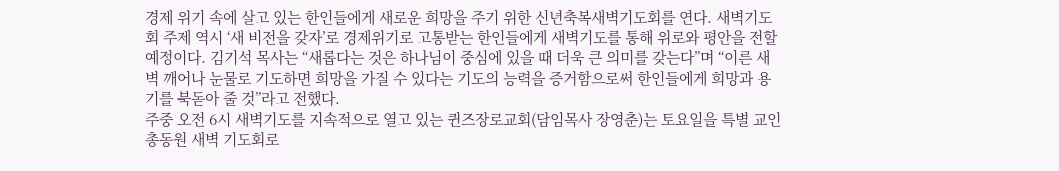경제 위기 속에 살고 있는 한인들에게 새로운 희망을 주기 위한 신년축복새벽기도회를 연다. 새벽기도회 주제 역시 ‘새 비전을 갖자’로 경제위기로 고통받는 한인들에게 새벽기도를 통해 위로와 평안을 전할 예정이다. 김기석 목사는 “새롭다는 것은 하나님이 중심에 있을 때 더욱 큰 의미를 갖는다”며 “이른 새벽 깨어나 눈물로 기도하면 희망을 가질 수 있다는 기도의 능력을 증거함으로써 한인들에게 희망과 용기를 북돋아 줄 것”라고 전했다.
주중 오전 6시 새벽기도를 지속적으로 열고 있는 퀸즈장로교회(담임목사 장영춘)는 토요일을 특별 교인 총동원 새벽 기도회로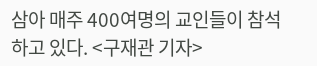삼아 매주 400여명의 교인들이 참석하고 있다. <구재관 기자>